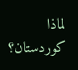لماذا كوردستان؟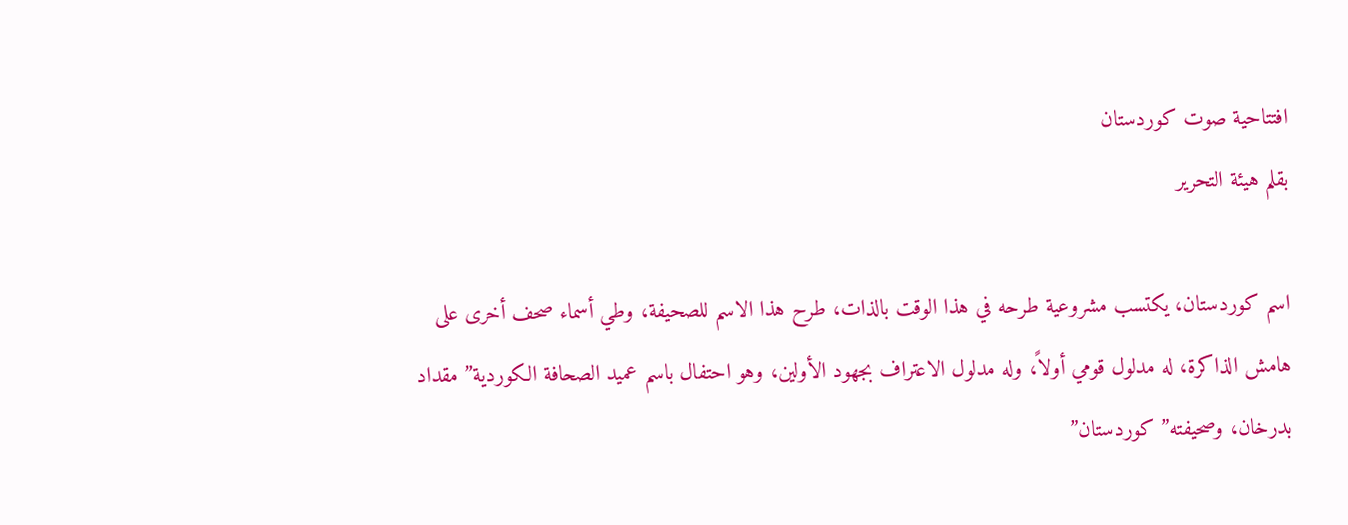افتتاحية صوت كوردستان
بقلم هيئة التحرير

اسم كوردستان، يكتسب مشروعية طرحه في هذا الوقت بالذات، طرح هذا الاسم للصحيفة، وطي أسماء صحف أخرى على هامش الذاكرة، له مدلول قومي أولاً، وله مدلول الاعتراف بجهود الأولين، وهو احتفال باسم عميد الصحافة الكوردية” مقداد بدرخان، وصحيفته” كوردستان”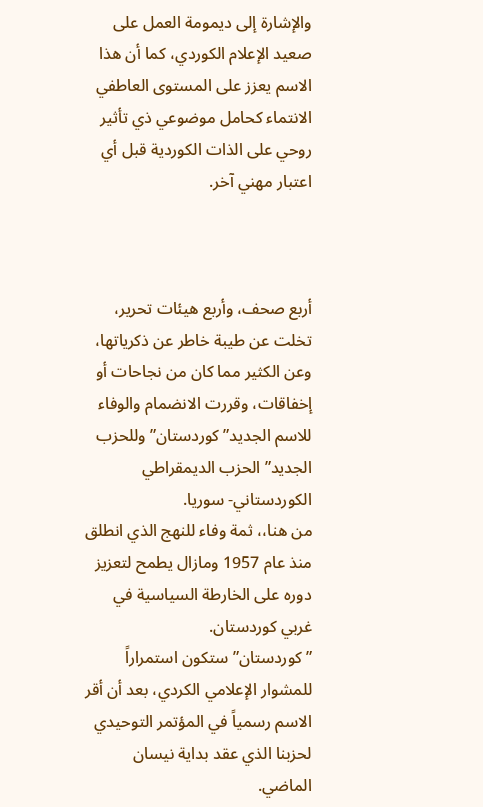والإشارة إلى ديمومة العمل على صعيد الإعلام الكوردي، كما أن هذا الاسم يعزز على المستوى العاطفي الانتماء كحامل موضوعي ذي تأثير روحي على الذات الكوردية قبل أي اعتبار مهني آخر.



أربع صحف، وأربع هيئات تحرير، تخلت عن طيبة خاطر عن ذكرياتها، وعن الكثير مما كان من نجاحات أو إخفاقات، وقررت الانضمام والوفاء للاسم الجديد” كوردستان” وللحزب الجديد” الحزب الديمقراطي الكوردستاني- سوريا.
من هنا،، ثمة وفاء للنهج الذي انطلق منذ عام 1957 ومازال يطمح لتعزيز دوره على الخارطة السياسية في غربي كوردستان.
” كوردستان” ستكون استمراراً للمشوار الإعلامي الكردي، بعد أن أقر الاسم رسمياً في المؤتمر التوحيدي لحزبنا الذي عقد بداية نيسان الماضي.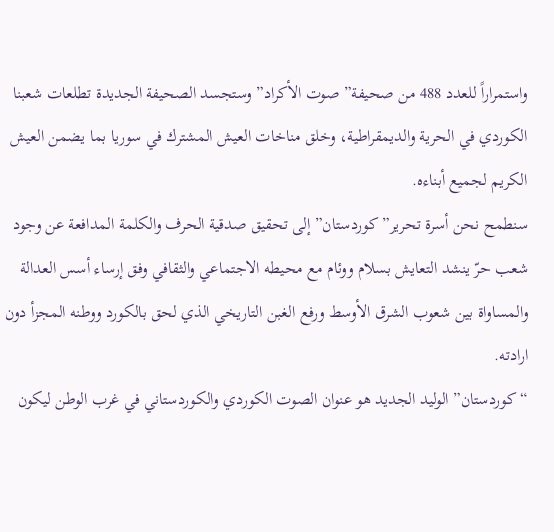واستمراراً للعدد 488 من صحيفة” صوت الأكراد” وستجسد الصحيفة الجديدة تطلعات شعبنا الكوردي في الحرية والديمقراطية، وخلق مناخات العيش المشترك في سوريا بما يضمن العيش الكريم لجميع أبناءه.
سنطمح نحن أسرة تحرير” كوردستان” إلى تحقيق صدقية الحرف والكلمة المدافعة عن وجود شعب حرّ ينشد التعايش بسلام ووئام مع محيطه الاجتماعي والثقافي وفق إرساء أسس العدالة والمساواة بين شعوب الشرق الأوسط ورفع الغبن التاريخي الذي لحق بالكورد ووطنه المجزأ دون ارادته.
“كوردستان” الوليد الجديد هو عنوان الصوت الكوردي والكوردستاني في غرب الوطن ليكون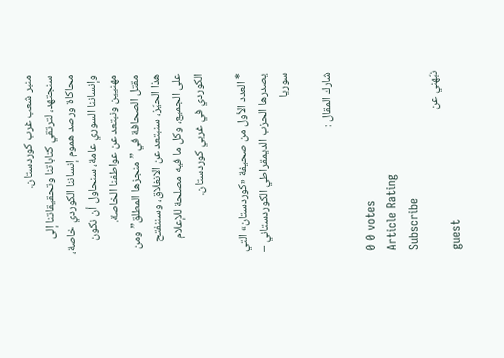منبر شعب غرب كوردستان.
سنجتهد، لترتقي كتاباتنا وتحقيقاتنا إلى محاكاة ورصد هموم إنساننا الكوردي خاصة، وإنساننا السوري عامة، سنحاول أن نكون مهنيين ونبتعد عن عواطفنا الخاصة.
مقتل الصحافة في ” منجزها المطلق” ومن هذا الحيّز، سنبتعد عن الانغلاق، وسننفتح على الجميع، وكل ما فيه مصلحة للإعلام الكوردي في غربي كوردستان.

* العدد الأول من صحيفة «كوردستان» التي يصدرها الحزب الديمقراطي الكوردستاني – سوريا

شارك المقال :

0 0 votes
Article Rating
Subscribe
نبّهني عن
guest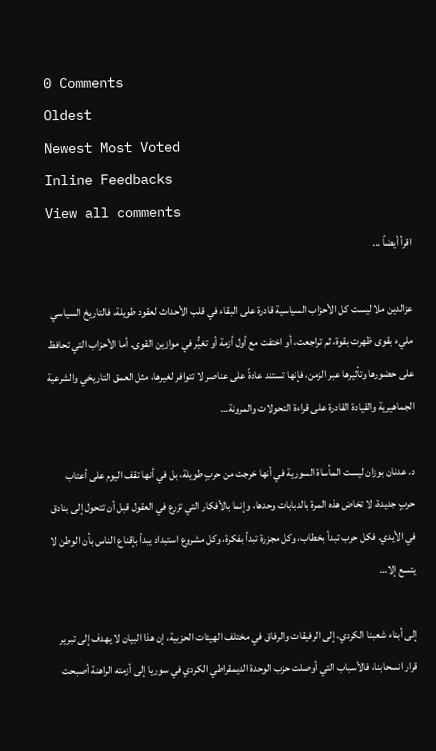0 Comments
Oldest
Newest Most Voted
Inline Feedbacks
View all comments
اقرأ أيضاً ...

عزالدين ملا ليست كل الأحزاب السياسية قادرة على البقاء في قلب الأحداث لعقود طويلة، فالتاريخ السياسي مليء بقوى ظهرت بقوة، ثم تراجعت، أو اختفت مع أول أزمة أو تغيُّر في موازين القوى. أما الأحزاب التي تحافظ على حضورها وتأثيرها عبر الزمن، فإنها تستند عادةً على عناصر لا تتوافر لغيرها، مثل العمق التاريخي والشرعية الجماهيرية والقيادة القادرة على قراءة التحولات والمرونة…

د. عدنان بوزان ليست المأساة السورية في أنها خرجت من حربٍ طويلة، بل في أنها تقف اليوم على أعتاب حربٍ جديدة، لا تخاض هذه المرة بالدبابات وحدها، وإنما بالأفكار التي تزرع في العقول قبل أن تتحول إلى بنادق في الأيدي. فكل حرب تبدأ بخطاب، وكل مجزرة تبدأ بفكرة، وكل مشروع استبداد يبدأ بإقناع الناس بأن الوطن لا يتسع إلا…

إلى أبناء شعبنا الكردي، إلى الرفيقات والرفاق في مختلف الهيئات الحزبية، إن هذا البيان لا يهدف إلى تبرير قرار انسحابنا، فالأسباب التي أوصلت حزب الوحدة الديمقراطي الكردي في سوريا إلى أزمته الراهنة أصبحت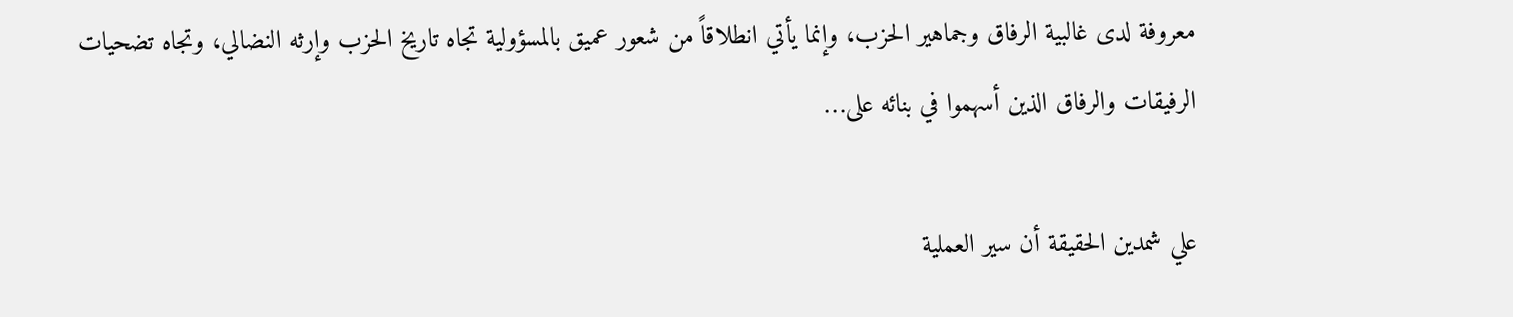معروفة لدى غالبية الرفاق وجماهير الحزب، وإنما يأتي انطلاقاً من شعور عميق بالمسؤولية تجاه تاريخ الحزب وإرثه النضالي، وتجاه تضحيات الرفيقات والرفاق الذين أسهموا في بنائه على…

علي شمدين الحقيقة أن سير العملية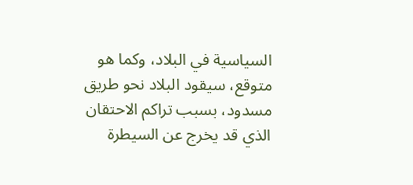السياسية في البلاد، وكما هو متوقع، سيقود البلاد نحو طريق مسدود، بسبب تراكم الاحتقان الذي قد يخرج عن السيطرة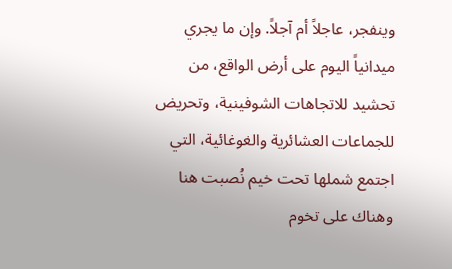وينفجر، عاجلاً أم آجلاً. وإن ما يجري ميدانياً اليوم على أرض الواقع، من تحشيد للاتجاهات الشوفينية، وتحريض للجماعات العشائرية والغوغائية، التي اجتمع شملها تحت خيم نُصبت هنا وهناك على تخوم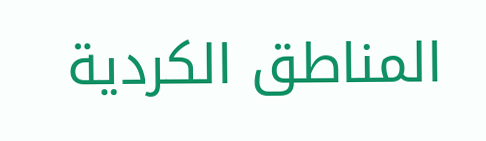المناطق الكردية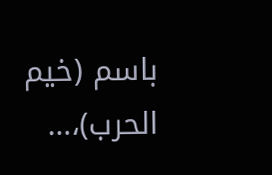باسم (خيم الحرب)،…